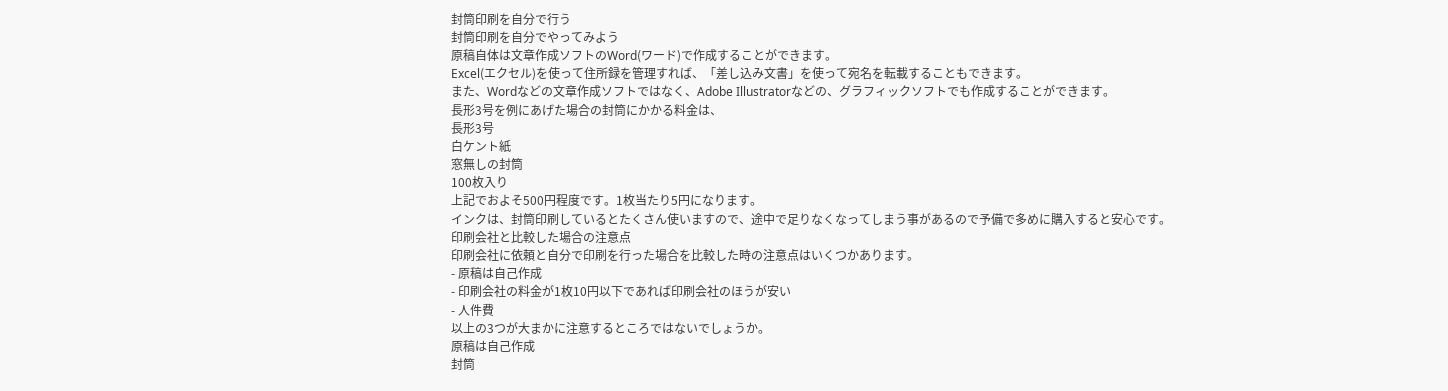封筒印刷を自分で行う
封筒印刷を自分でやってみよう
原稿自体は文章作成ソフトのWord(ワード)で作成することができます。
Excel(エクセル)を使って住所録を管理すれば、「差し込み文書」を使って宛名を転載することもできます。
また、Wordなどの文章作成ソフトではなく、Adobe Illustratorなどの、グラフィックソフトでも作成することができます。
長形3号を例にあげた場合の封筒にかかる料金は、
長形3号
白ケント紙
窓無しの封筒
100枚入り
上記でおよそ500円程度です。1枚当たり5円になります。
インクは、封筒印刷しているとたくさん使いますので、途中で足りなくなってしまう事があるので予備で多めに購入すると安心です。
印刷会社と比較した場合の注意点
印刷会社に依頼と自分で印刷を行った場合を比較した時の注意点はいくつかあります。
- 原稿は自己作成
- 印刷会社の料金が1枚10円以下であれば印刷会社のほうが安い
- 人件費
以上の3つが大まかに注意するところではないでしょうか。
原稿は自己作成
封筒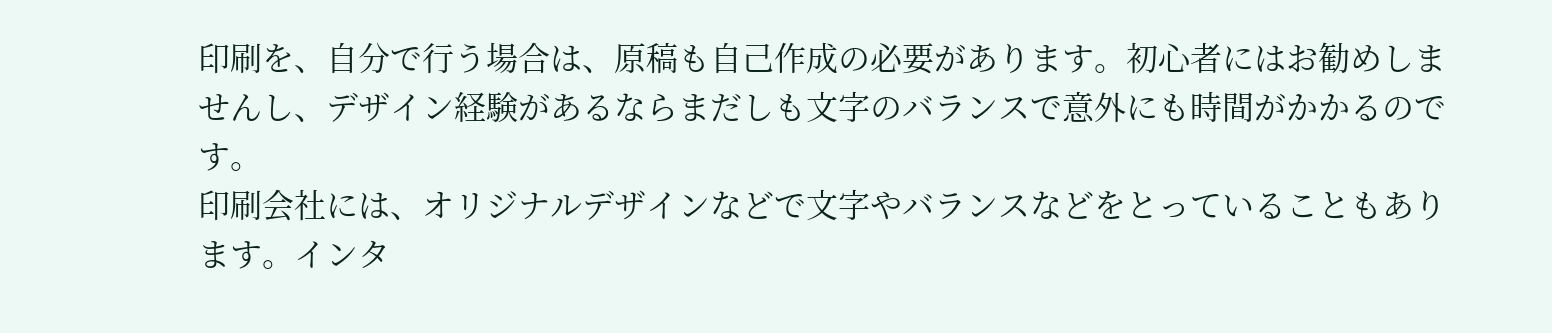印刷を、自分で行う場合は、原稿も自己作成の必要があります。初心者にはお勧めしませんし、デザイン経験があるならまだしも文字のバランスで意外にも時間がかかるのです。
印刷会社には、オリジナルデザインなどで文字やバランスなどをとっていることもあります。インタ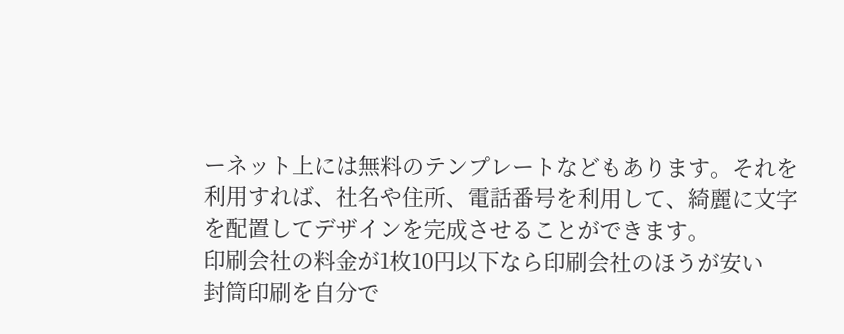ーネット上には無料のテンプレートなどもあります。それを利用すれば、社名や住所、電話番号を利用して、綺麗に文字を配置してデザインを完成させることができます。
印刷会社の料金が1枚10円以下なら印刷会社のほうが安い
封筒印刷を自分で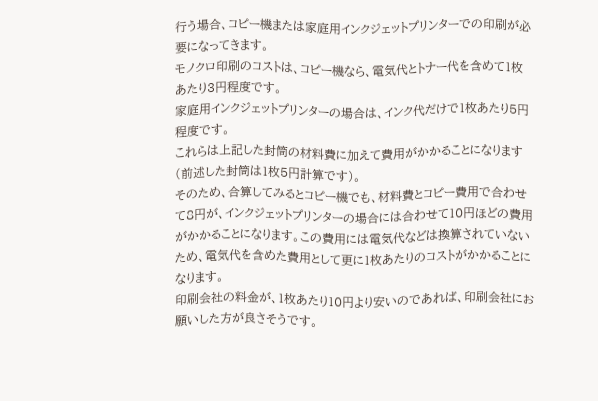行う場合、コピー機または家庭用インクジェットプリンターでの印刷が必要になってきます。
モノクロ印刷のコストは、コピー機なら、電気代とトナー代を含めて1枚あたり3円程度です。
家庭用インクジェットプリンターの場合は、インク代だけで1枚あたり5円程度です。
これらは上記した封筒の材料費に加えて費用がかかることになります(前述した封筒は1枚5円計算です)。
そのため、合算してみるとコピー機でも、材料費とコピー費用で合わせて8円が、インクジェットプリンターの場合には合わせて10円ほどの費用がかかることになります。この費用には電気代などは換算されていないため、電気代を含めた費用として更に1枚あたりのコストがかかることになります。
印刷会社の料金が、1枚あたり10円より安いのであれば、印刷会社にお願いした方が良さそうです。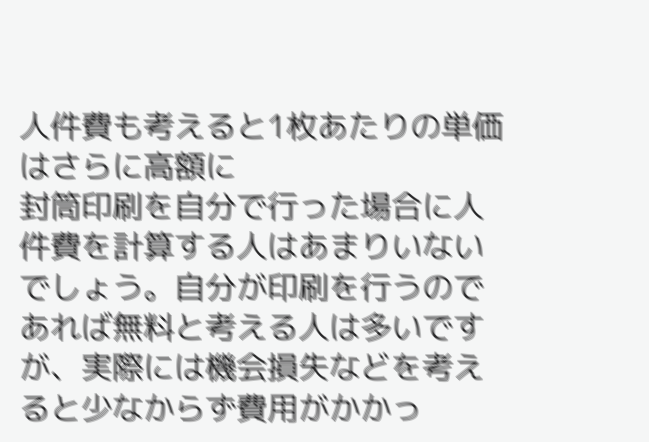人件費も考えると1枚あたりの単価はさらに高額に
封筒印刷を自分で行った場合に人件費を計算する人はあまりいないでしょう。自分が印刷を行うのであれば無料と考える人は多いですが、実際には機会損失などを考えると少なからず費用がかかっ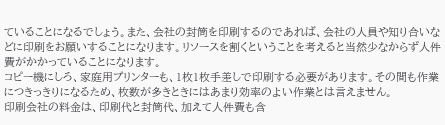ていることになるでしょう。また、会社の封筒を印刷するのであれば、会社の人員や知り合いなどに印刷をお願いすることになります。リソースを割くということを考えると当然少なからず人件費がかかっていることになります。
コピー機にしろ、家庭用プリンターも、1枚1枚手差しで印刷する必要があります。その間も作業につきっきりになるため、枚数が多きときにはあまり効率のよい作業とは言えません。
印刷会社の料金は、印刷代と封筒代、加えて人件費も含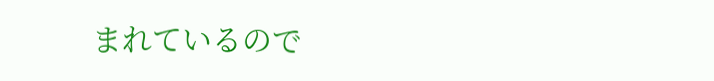まれているので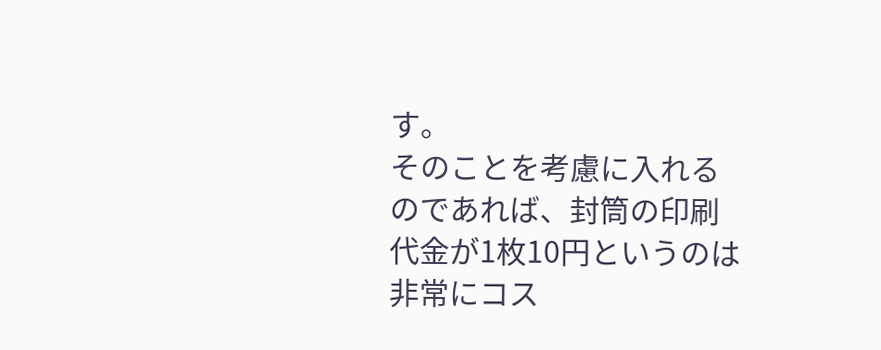す。
そのことを考慮に入れるのであれば、封筒の印刷代金が1枚10円というのは非常にコス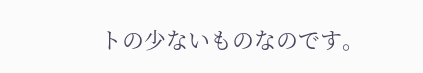トの少ないものなのです。